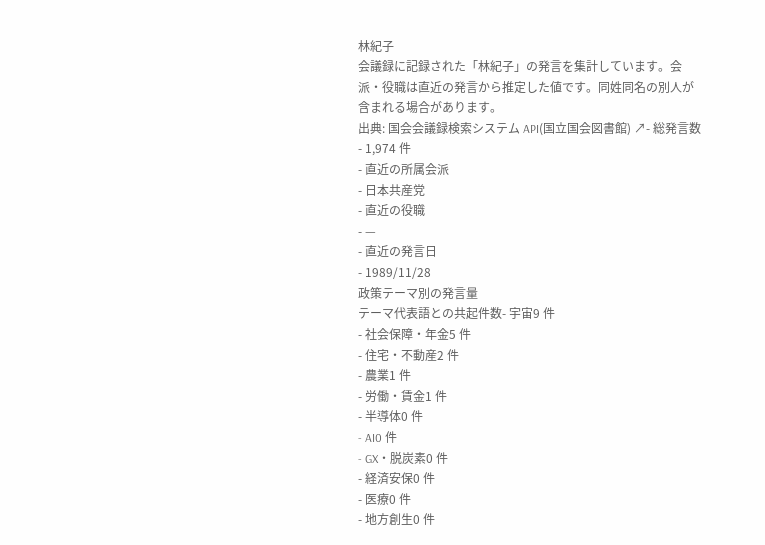林紀子
会議録に記録された「林紀子」の発言を集計しています。会派・役職は直近の発言から推定した値です。同姓同名の別人が含まれる場合があります。
出典: 国会会議録検索システム API(国立国会図書館) ↗- 総発言数
- 1,974 件
- 直近の所属会派
- 日本共産党
- 直近の役職
- —
- 直近の発言日
- 1989/11/28
政策テーマ別の発言量
テーマ代表語との共起件数- 宇宙9 件
- 社会保障・年金5 件
- 住宅・不動産2 件
- 農業1 件
- 労働・賃金1 件
- 半導体0 件
- AI0 件
- GX・脱炭素0 件
- 経済安保0 件
- 医療0 件
- 地方創生0 件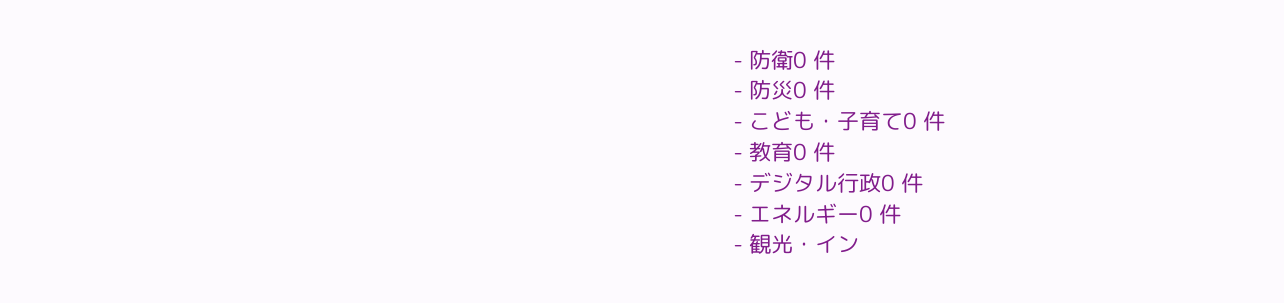- 防衛0 件
- 防災0 件
- こども・子育て0 件
- 教育0 件
- デジタル行政0 件
- エネルギー0 件
- 観光・イン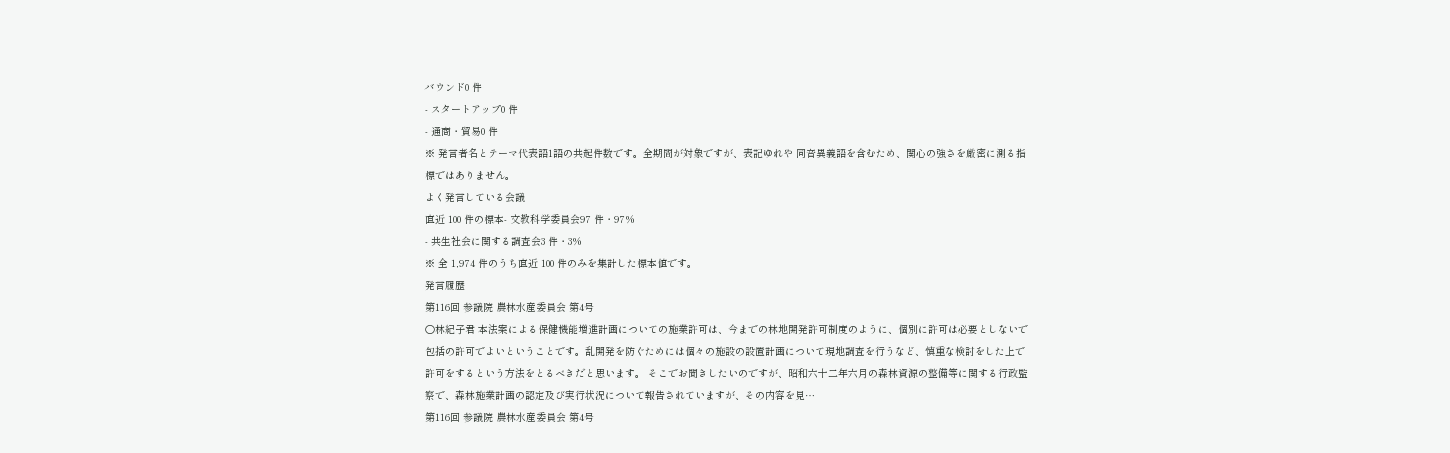バウンド0 件
- スタートアップ0 件
- 通商・貿易0 件
※ 発言者名とテーマ代表語1語の共起件数です。全期間が対象ですが、表記ゆれや 同音異義語を含むため、関心の強さを厳密に測る指標ではありません。
よく発言している会議
直近 100 件の標本- 文教科学委員会97 件・97%
- 共生社会に関する調査会3 件・3%
※ 全 1,974 件のうち直近 100 件のみを集計した標本値です。
発言履歴
第116回 参議院 農林水産委員会 第4号
○林紀子君 本法案による保健機能増進計画についての施業許可は、今までの林地開発許可制度のように、個別に許可は必要としないで包括の許可でよいということです。乱開発を防ぐためには個々の施設の設置計画について現地調査を行うなど、慎重な検討をした上で許可をするという方法をとるべきだと思います。 そこでお聞きしたいのですが、昭和六十二年六月の森林資源の整備等に関する行政監察で、森林施業計画の認定及び実行状況について報告されていますが、その内容を見…
第116回 参議院 農林水産委員会 第4号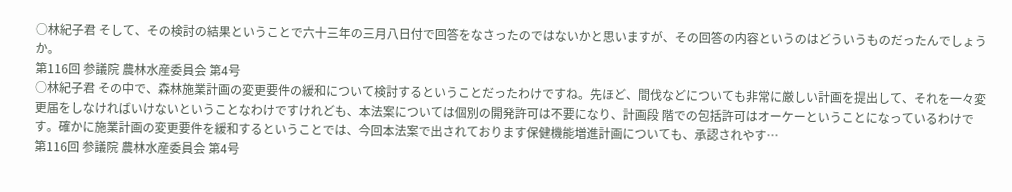○林紀子君 そして、その検討の結果ということで六十三年の三月八日付で回答をなさったのではないかと思いますが、その回答の内容というのはどういうものだったんでしょうか。
第116回 参議院 農林水産委員会 第4号
○林紀子君 その中で、森林施業計画の変更要件の緩和について検討するということだったわけですね。先ほど、間伐などについても非常に厳しい計画を提出して、それを一々変更届をしなければいけないということなわけですけれども、本法案については個別の開発許可は不要になり、計画段 階での包括許可はオーケーということになっているわけです。確かに施業計画の変更要件を緩和するということでは、今回本法案で出されております保健機能増進計画についても、承認されやす…
第116回 参議院 農林水産委員会 第4号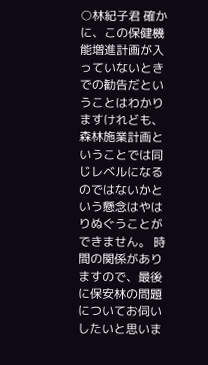○林紀子君 確かに、この保健機能増進計画が入っていないときでの勧告だということはわかりますけれども、森林施業計画ということでは同じレベルになるのではないかという懸念はやはりぬぐうことができません。 時間の関係がありますので、最後に保安林の問題についてお伺いしたいと思いま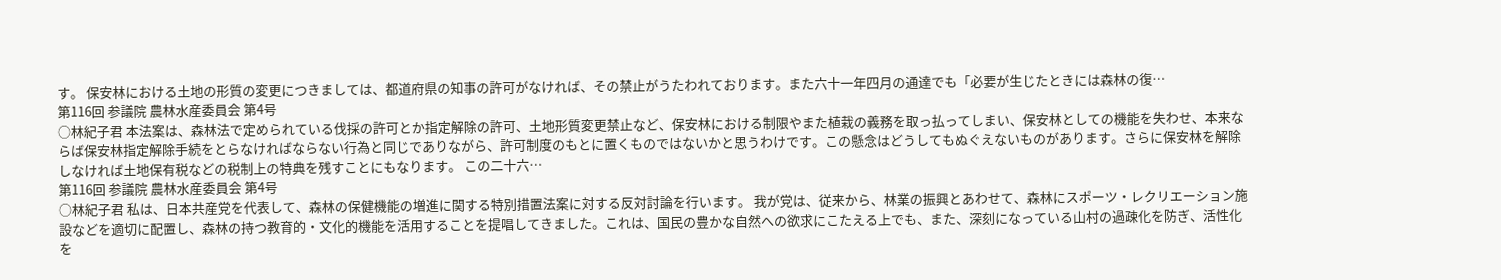す。 保安林における土地の形質の変更につきましては、都道府県の知事の許可がなければ、その禁止がうたわれております。また六十一年四月の通達でも「必要が生じたときには森林の復…
第116回 参議院 農林水産委員会 第4号
○林紀子君 本法案は、森林法で定められている伐採の許可とか指定解除の許可、土地形質変更禁止など、保安林における制限やまた植栽の義務を取っ払ってしまい、保安林としての機能を失わせ、本来ならば保安林指定解除手続をとらなければならない行為と同じでありながら、許可制度のもとに置くものではないかと思うわけです。この懸念はどうしてもぬぐえないものがあります。さらに保安林を解除しなければ土地保有税などの税制上の特典を残すことにもなります。 この二十六…
第116回 参議院 農林水産委員会 第4号
○林紀子君 私は、日本共産党を代表して、森林の保健機能の増進に関する特別措置法案に対する反対討論を行います。 我が党は、従来から、林業の振興とあわせて、森林にスポーツ・レクリエーション施設などを適切に配置し、森林の持つ教育的・文化的機能を活用することを提唱してきました。これは、国民の豊かな自然への欲求にこたえる上でも、また、深刻になっている山村の過疎化を防ぎ、活性化を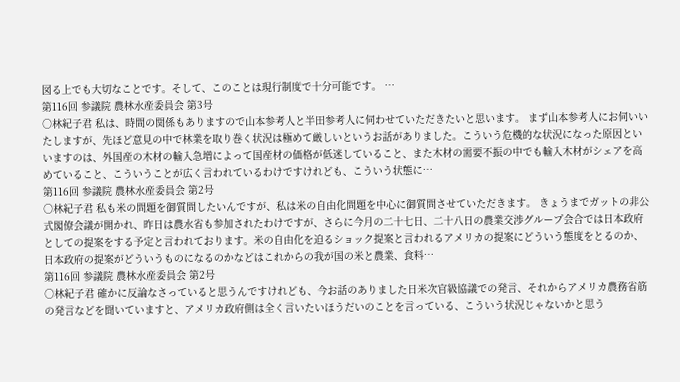図る上でも大切なことです。そして、このことは現行制度で十分可能です。 …
第116回 参議院 農林水産委員会 第3号
○林紀子君 私は、時間の関係もありますので山本参考人と半田参考人に伺わせていただきたいと思います。 まず山本参考人にお伺いいたしますが、先ほど意見の中で林業を取り巻く状況は極めて厳しいというお話がありました。こういう危機的な状況になった原因といいますのは、外国産の木材の輸入急増によって国産材の価格が低迷していること、また木材の需要不振の中でも輸入木材がシェアを高めていること、こういうことが広く言われているわけですけれども、こういう状態に…
第116回 参議院 農林水産委員会 第2号
○林紀子君 私も米の問題を御質問したいんですが、私は米の自由化問題を中心に御質問させていただきます。 きょうまでガットの非公式閣僚会議が開かれ、昨日は農水省も参加されたわけですが、さらに今月の二十七日、二十八日の農業交渉グループ会合では日本政府としての提案をする予定と言われております。米の自由化を迫るショック提案と言われるアメリカの提案にどういう態度をとるのか、日本政府の提案がどういうものになるのかなどはこれからの我が国の米と農業、食料…
第116回 参議院 農林水産委員会 第2号
○林紀子君 確かに反論なさっていると思うんですけれども、今お話のありました日米次官級協議での発言、それからアメリカ農務省筋の発言などを聞いていますと、アメリカ政府側は全く言いたいほうだいのことを言っている、こういう状況じゃないかと思う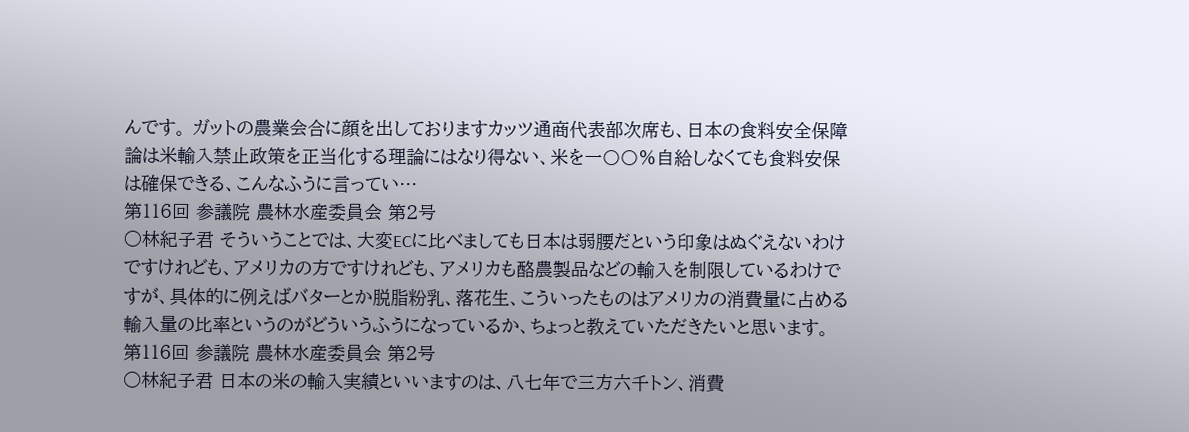んです。 ガットの農業会合に顔を出しておりますカッツ通商代表部次席も、日本の食料安全保障論は米輸入禁止政策を正当化する理論にはなり得ない、米を一〇〇%自給しなくても食料安保は確保できる、こんなふうに言ってい…
第116回 参議院 農林水産委員会 第2号
○林紀子君 そういうことでは、大変ECに比べましても日本は弱腰だという印象はぬぐえないわけですけれども、アメリカの方ですけれども、アメリカも酪農製品などの輸入を制限しているわけですが、具体的に例えばバターとか脱脂粉乳、落花生、こういったものはアメリカの消費量に占める輸入量の比率というのがどういうふうになっているか、ちょっと教えていただきたいと思います。
第116回 参議院 農林水産委員会 第2号
○林紀子君 日本の米の輸入実績といいますのは、八七年で三方六千トン、消費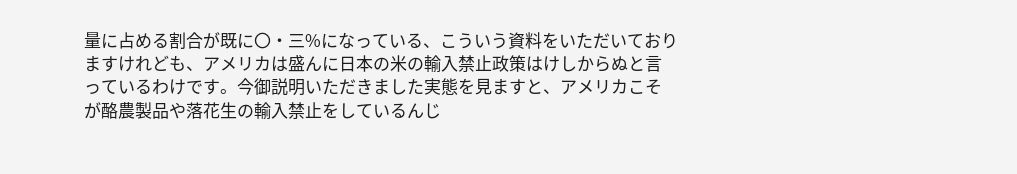量に占める割合が既に〇・三%になっている、こういう資料をいただいておりますけれども、アメリカは盛んに日本の米の輸入禁止政策はけしからぬと言っているわけです。今御説明いただきました実態を見ますと、アメリカこそが酪農製品や落花生の輸入禁止をしているんじ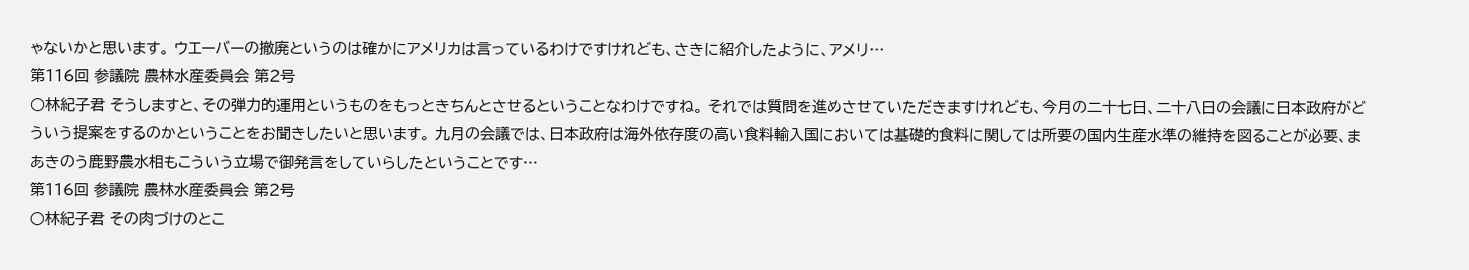ゃないかと思います。 ウエーバーの撤廃というのは確かにアメリカは言っているわけですけれども、さきに紹介したように、アメリ…
第116回 参議院 農林水産委員会 第2号
○林紀子君 そうしますと、その弾力的運用というものをもっときちんとさせるということなわけですね。 それでは質問を進めさせていただきますけれども、今月の二十七日、二十八日の会議に日本政府がどういう提案をするのかということをお聞きしたいと思います。 九月の会議では、日本政府は海外依存度の高い食料輸入国においては基礎的食料に関しては所要の国内生産水準の維持を図ることが必要、まあきのう鹿野農水相もこういう立場で御発言をしていらしたということです…
第116回 参議院 農林水産委員会 第2号
○林紀子君 その肉づけのとこ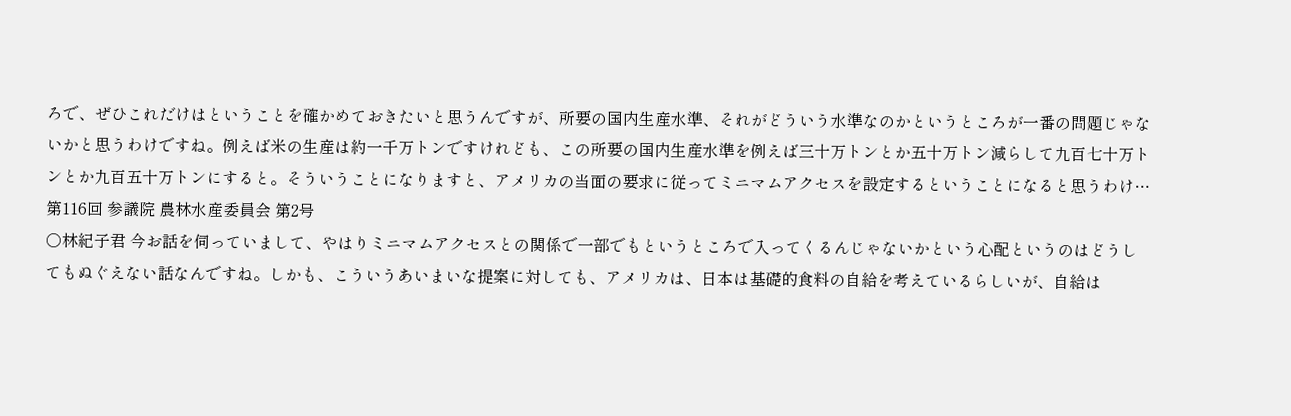ろで、ぜひこれだけはということを確かめておきたいと思うんですが、所要の国内生産水準、それがどういう水準なのかというところが一番の問題じゃないかと思うわけですね。例えば米の生産は約一千万トンですけれども、この所要の国内生産水準を例えば三十万トンとか五十万トン減らして九百七十万トンとか九百五十万トンにすると。そういうことになりますと、アメリカの当面の要求に従ってミニマムアクセスを設定するということになると思うわけ…
第116回 参議院 農林水産委員会 第2号
○林紀子君 今お話を伺っていまして、やはりミニマムアクセスとの関係で一部でもというところで入ってくるんじゃないかという心配というのはどうしてもぬぐえない話なんですね。しかも、こういうあいまいな提案に対しても、アメリカは、日本は基礎的食料の自給を考えているらしいが、自給は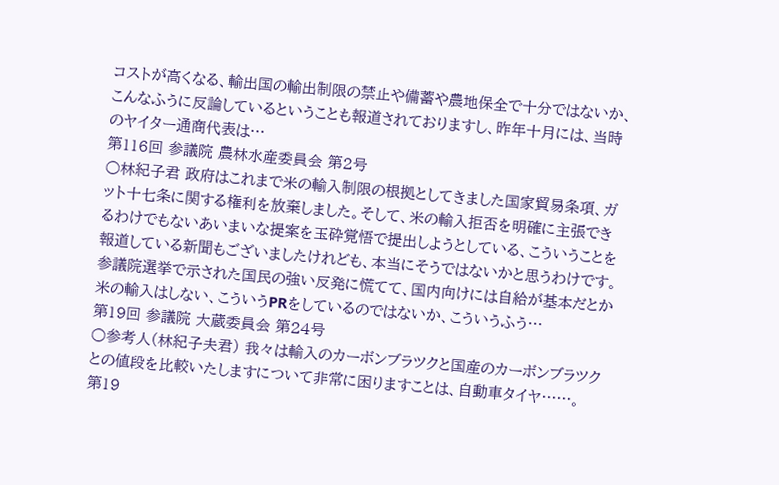コストが高くなる、輸出国の輸出制限の禁止や備蓄や農地保全で十分ではないか、こんなふうに反論しているということも報道されておりますし、昨年十月には、当時のヤイター通商代表は…
第116回 参議院 農林水産委員会 第2号
○林紀子君 政府はこれまで米の輸入制限の根拠としてきました国家貿易条項、ガット十七条に関する権利を放棄しました。そして、米の輸入拒否を明確に主張できるわけでもないあいまいな提案を玉砕覚悟で提出しようとしている、こういうことを報道している新聞もございましたけれども、本当にそうではないかと思うわけです。 参議院選挙で示された国民の強い反発に慌てて、国内向けには自給が基本だとか米の輸入はしない、こういうPRをしているのではないか、こういうふう…
第19回 参議院 大蔵委員会 第24号
○参考人(林紀子夫君) 我々は輸入のカーボンブラツクと国産のカーボンブラツクとの値段を比較いたしますについて非常に困りますことは、自動車タイヤ……。
第19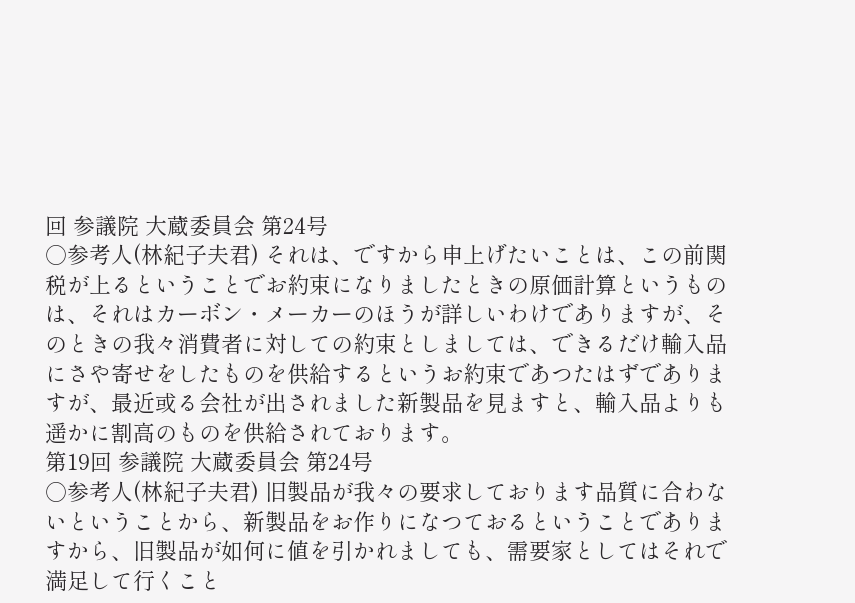回 参議院 大蔵委員会 第24号
○参考人(林紀子夫君) それは、ですから申上げたいことは、この前関税が上るということでお約束になりましたときの原価計算というものは、それはカーボン・メーカーのほうが詳しいわけでありますが、そのときの我々消費者に対しての約束としましては、できるだけ輸入品にさや寄せをしたものを供給するというお約束であつたはずでありますが、最近或る会社が出されました新製品を見ますと、輸入品よりも遥かに割高のものを供給されております。
第19回 参議院 大蔵委員会 第24号
○参考人(林紀子夫君) 旧製品が我々の要求しております品質に合わないということから、新製品をお作りになつておるということでありますから、旧製品が如何に値を引かれましても、需要家としてはそれで満足して行くこと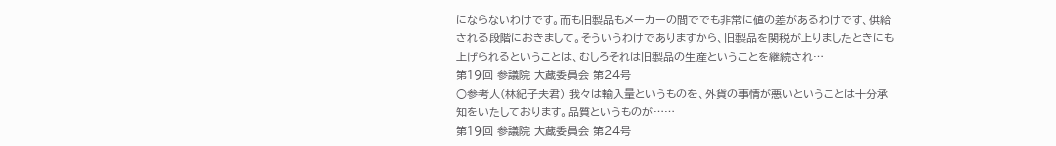にならないわけです。而も旧製品もメーカーの間ででも非常に値の差があるわけです、供給される段階におきまして。そういうわけでありますから、旧製品を関税が上りましたときにも上げられるということは、むしろそれは旧製品の生産ということを継続され…
第19回 参議院 大蔵委員会 第24号
○参考人(林紀子夫君) 我々は輸入量というものを、外貨の事情が悪いということは十分承知をいたしております。品質というものが……
第19回 参議院 大蔵委員会 第24号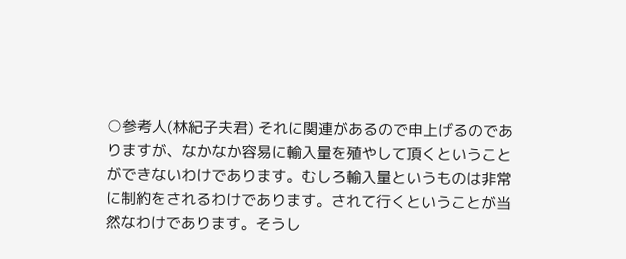○参考人(林紀子夫君) それに関連があるので申上げるのでありますが、なかなか容易に輸入量を殖やして頂くということができないわけであります。むしろ輸入量というものは非常に制約をされるわけであります。されて行くということが当然なわけであります。そうし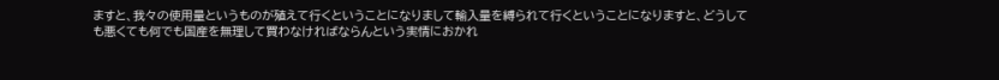ますと、我々の使用量というものが殖えて行くということになりまして輸入量を縛られて行くということになりますと、どうしても悪くても何でも国産を無理して買わなければならんという実情におかれ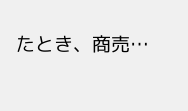たとき、商売…